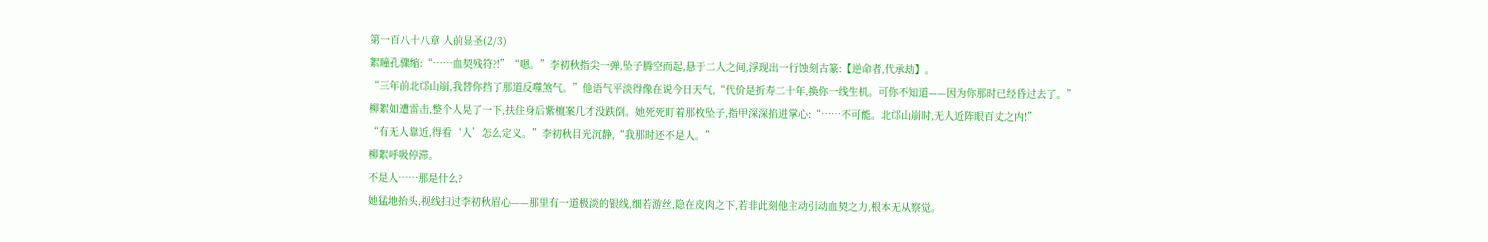第一百八十八章 人前显圣(2/3)
絮瞳孔骤缩:“……血契残符?!”“嗯。”李初秋指尖一弹,坠子腾空而起,悬于二人之间,浮现出一行蚀刻古篆:【逆命者,代承劫】。
“三年前北邙山崩,我替你挡了那道反噬煞气。”他语气平淡得像在说今日天气,“代价是折寿二十年,换你一线生机。可你不知道——因为你那时已经昏过去了。”
柳絮如遭雷击,整个人晃了一下,扶住身后紫檀案几才没跌倒。她死死盯着那枚坠子,指甲深深掐进掌心:“……不可能。北邙山崩时,无人近阵眼百丈之内!”
“有无人靠近,得看‘人’怎么定义。”李初秋目光沉静,“我那时还不是人。”
柳絮呼吸停滞。
不是人……那是什么?
她猛地抬头,视线扫过李初秋眉心——那里有一道极淡的银线,细若游丝,隐在皮肉之下,若非此刻他主动引动血契之力,根本无从察觉。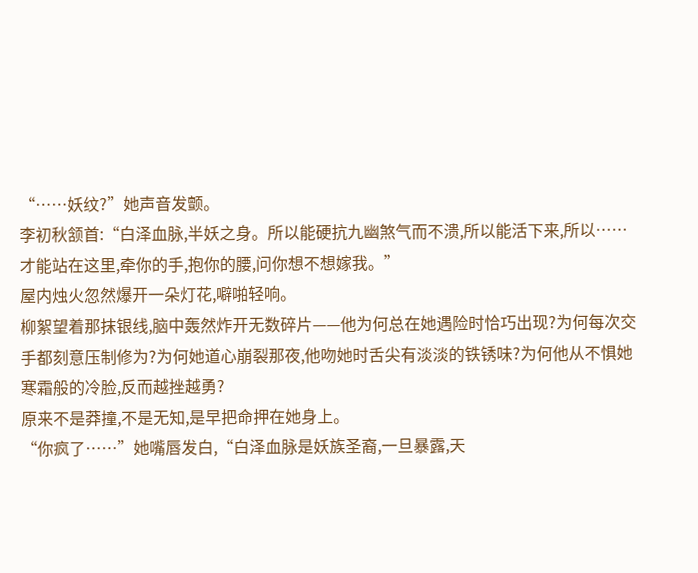“……妖纹?”她声音发颤。
李初秋颔首:“白泽血脉,半妖之身。所以能硬抗九幽煞气而不溃,所以能活下来,所以……才能站在这里,牵你的手,抱你的腰,问你想不想嫁我。”
屋内烛火忽然爆开一朵灯花,噼啪轻响。
柳絮望着那抹银线,脑中轰然炸开无数碎片——他为何总在她遇险时恰巧出现?为何每次交手都刻意压制修为?为何她道心崩裂那夜,他吻她时舌尖有淡淡的铁锈味?为何他从不惧她寒霜般的冷脸,反而越挫越勇?
原来不是莽撞,不是无知,是早把命押在她身上。
“你疯了……”她嘴唇发白,“白泽血脉是妖族圣裔,一旦暴露,天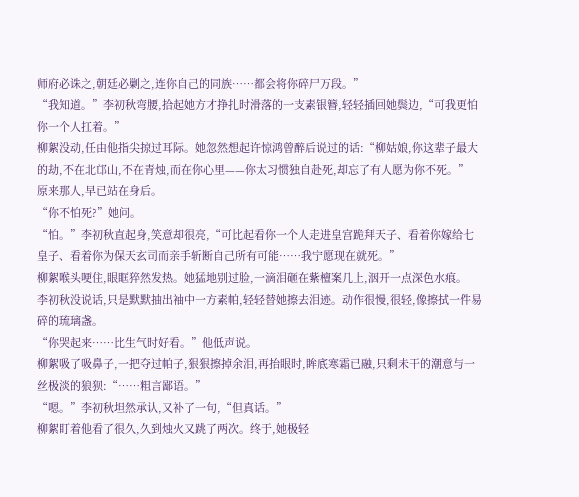师府必诛之,朝廷必剿之,连你自己的同族……都会将你碎尸万段。”
“我知道。”李初秋弯腰,拾起她方才挣扎时滑落的一支素银簪,轻轻插回她鬓边,“可我更怕你一个人扛着。”
柳絮没动,任由他指尖掠过耳际。她忽然想起许惊鸿曾醉后说过的话:“柳姑娘,你这辈子最大的劫,不在北邙山,不在青烛,而在你心里——你太习惯独自赴死,却忘了有人愿为你不死。”
原来那人,早已站在身后。
“你不怕死?”她问。
“怕。”李初秋直起身,笑意却很亮,“可比起看你一个人走进皇宫跪拜天子、看着你嫁给七皇子、看着你为保天玄司而亲手斩断自己所有可能……我宁愿现在就死。”
柳絮喉头哽住,眼眶猝然发热。她猛地别过脸,一滴泪砸在紫檀案几上,洇开一点深色水痕。
李初秋没说话,只是默默抽出袖中一方素帕,轻轻替她擦去泪迹。动作很慢,很轻,像擦拭一件易碎的琉璃盏。
“你哭起来……比生气时好看。”他低声说。
柳絮吸了吸鼻子,一把夺过帕子,狠狠擦掉余泪,再抬眼时,眸底寒霜已融,只剩未干的潮意与一丝极淡的狼狈:“……粗言鄙语。”
“嗯。”李初秋坦然承认,又补了一句,“但真话。”
柳絮盯着他看了很久,久到烛火又跳了两次。终于,她极轻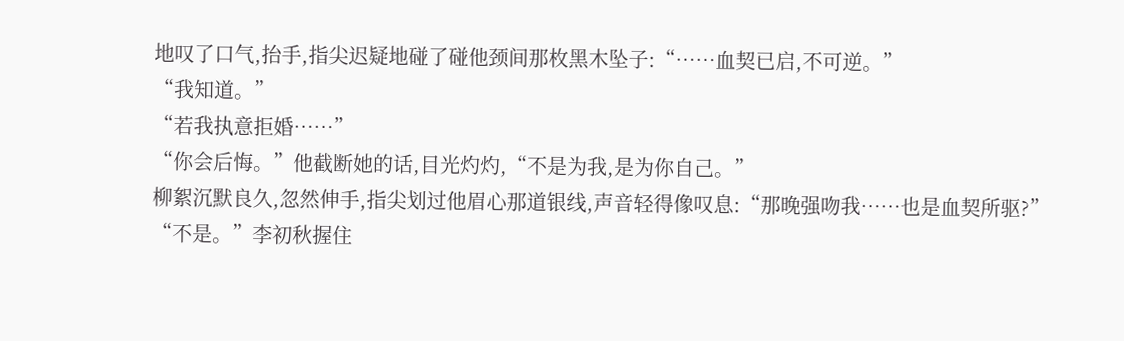地叹了口气,抬手,指尖迟疑地碰了碰他颈间那枚黑木坠子:“……血契已启,不可逆。”
“我知道。”
“若我执意拒婚……”
“你会后悔。”他截断她的话,目光灼灼,“不是为我,是为你自己。”
柳絮沉默良久,忽然伸手,指尖划过他眉心那道银线,声音轻得像叹息:“那晚强吻我……也是血契所驱?”
“不是。”李初秋握住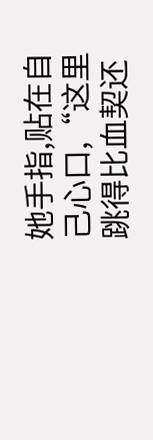她手指,贴在自己心口,“这里跳得比血契还